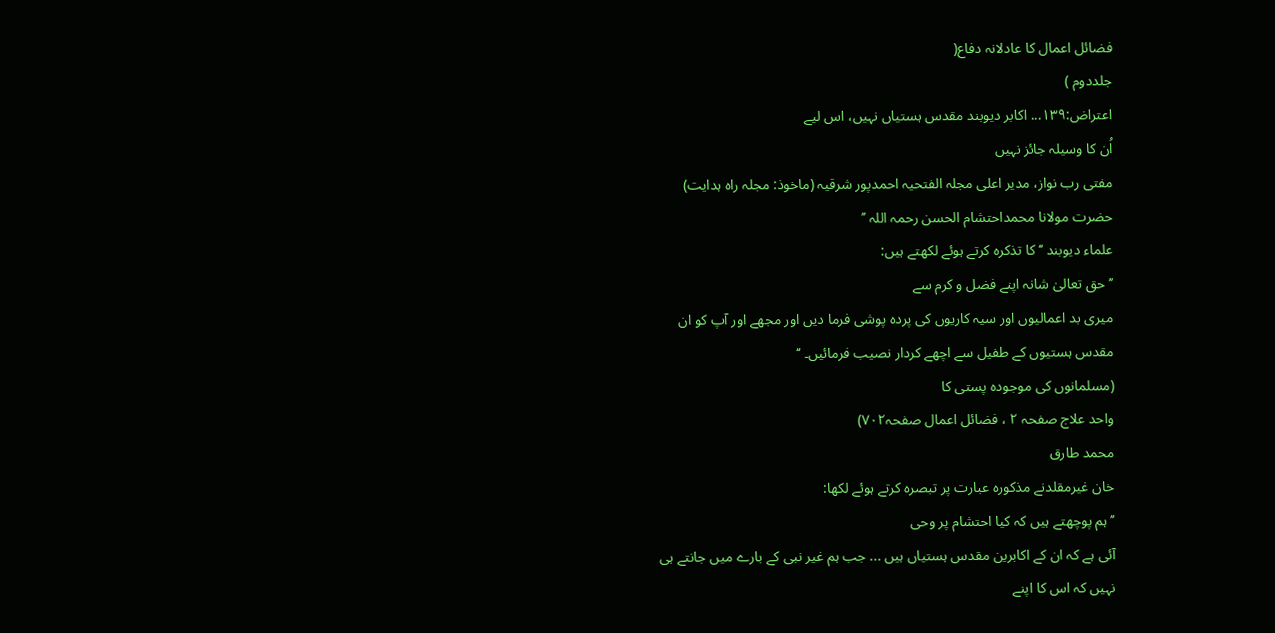فضائل اعمال کا عادلانہ دفاع(
جلددوم )
اعتراض:۱۳۹... اکابر دیوبند مقدس ہستیاں نہیں، اس لیے
اُن کا وسیلہ جائز نہیں
مفتی رب نواز، مدیر اعلی مجلہ الفتحیہ احمدپور شرقیہ (ماخوذ: مجلہ راہ ہدایت)
حضرت مولانا محمداحتشام الحسن رحمہ اللہ ’’
علماء دیوبند ‘‘ کا تذکرہ کرتے ہوئے لکھتے ہیں:
’’ حق تعالیٰ شانہ اپنے فضل و کرم سے
میری بد اعمالیوں اور سیہ کاریوں کی پردہ پوشی فرما دیں اور مجھے اور آپ کو ان
مقدس ہستیوں کے طفیل سے اچھے کردار نصیب فرمائیں۔ ‘‘
(مسلمانوں کی موجودہ پستی کا
واحد علاج صفحہ ۲ ، فضائل اعمال صفحہ۷۰۲)
محمد طارق
خان غیرمقلدنے مذکورہ عبارت پر تبصرہ کرتے ہوئے لکھا:
’’ہم پوچھتے ہیں کہ کیا احتشام پر وحی
آئی ہے کہ ان کے اکابرین مقدس ہستیاں ہیں ... جب ہم غیر نبی کے بارے میں جانتے ہی
نہیں کہ اس کا اپنے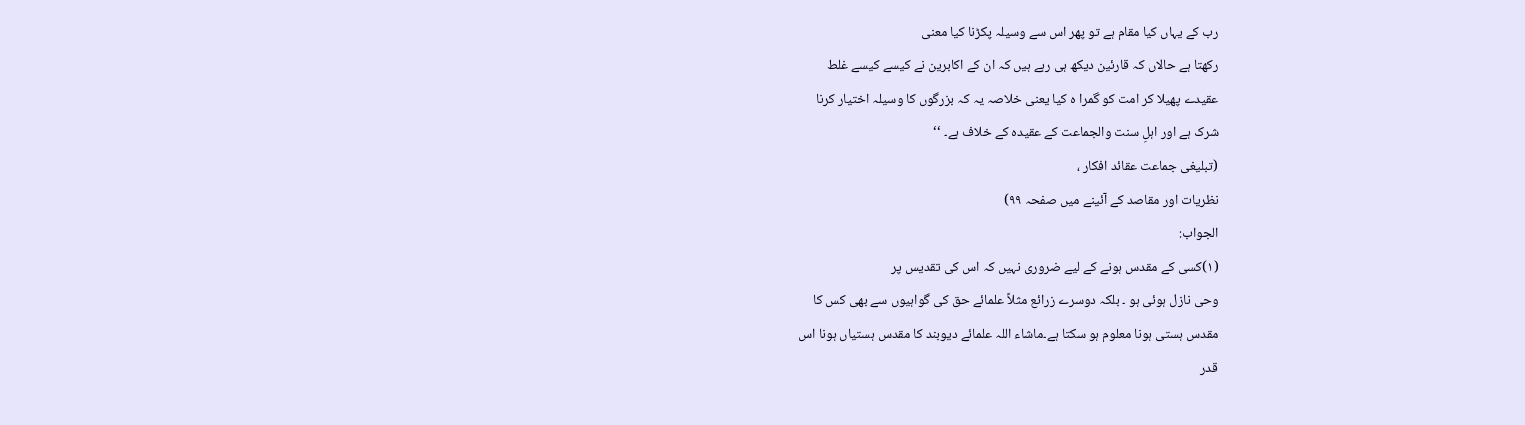رب کے یہاں کیا مقام ہے تو پھر اس سے وسیلہ پکڑنا کیا معنی
رکھتا ہے حالاں کہ قارئین دیکھ ہی رہے ہیں کہ ان کے اکابرین نے کیسے کیسے غلط
عقیدے پھیلا کر امت کو گمرا ہ کیا یعنی خلاصہ یہ کہ بزرگوں کا وسیلہ اختیار کرنا
شرک ہے اور اہلِ سنت والجماعت کے عقیدہ کے خلاف ہے۔ ‘‘
(تبلیغی جماعت عقائد افکار ،
نظریات اور مقاصد کے آئینے میں صفحہ ۹۹)
الجواب:
(۱)کسی کے مقدس ہونے کے لیے ضروری نہیں کہ اس کی تقدیس پر
وحی نازل ہوئی ہو ۔ بلکہ دوسرے زرائع مثلاً علمائے حق کی گواہیوں سے بھی کس کا
مقدس ہستی ہونا معلوم ہو سکتا ہے۔ماشاء اللہ علمائے دیوبند کا مقدس ہستیاں ہونا اس
قدر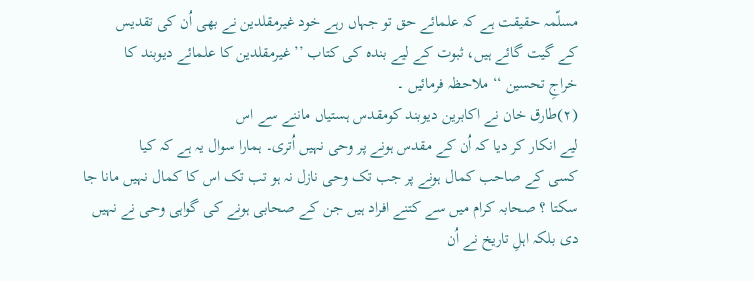مسلّمہ حقیقت ہے کہ علمائے حق تو جہاں رہے خود غیرمقلدین نے بھی اُن کی تقدیس
کے گیت گائے ہیں، ثبوت کے لیے بندہ کی کتاب ’’ غیرمقلدین کا علمائے دیوبند کا
خراجِ تحسین ‘‘ ملاحظہ فرمائیں ۔
(۲)طارق خان نے اکابرین دیوبند کومقدس ہستیاں ماننے سے اس
لیے انکار کر دیا کہ اُن کے مقدس ہونے پر وحی نہیں اُتری۔ ہمارا سوال یہ ہے کہ کیا
کسی کے صاحب کمال ہونے پر جب تک وحی نازل نہ ہو تب تک اس کا کمال نہیں مانا جا
سکتا ؟ صحابہ کرام میں سے کتنے افراد ہیں جن کے صحابی ہونے کی گواہی وحی نے نہیں
دی بلکہ اہلِ تاریخ نے اُن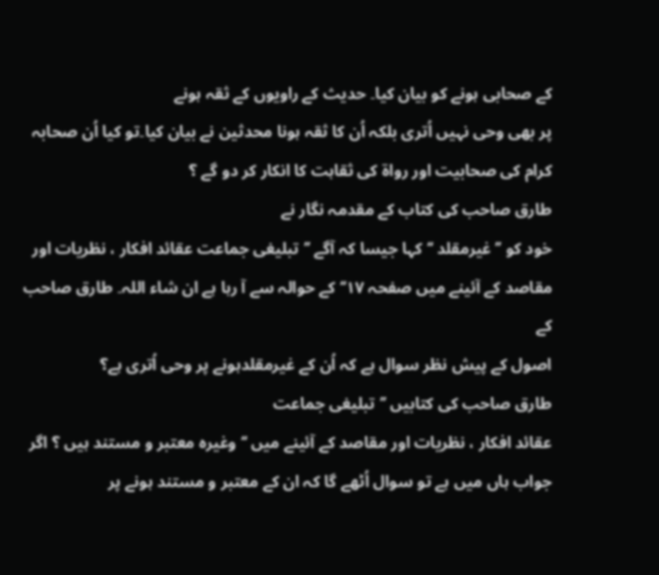کے صحابی ہونے کو بیان کیا۔ حدیث کے راویوں کے ثقہ ہونے
پر بھی وحی نہیں اُتری بلکہ اُن کا ثقہ ہونا محدثین نے بیان کیا۔تو کیا اُن صحابہ
کرام کی صحابیت اور رواۃ کی ثقاہت کا انکار کر دو گے ؟
طارق صاحب کی کتاب کے مقدمہ نگار نے
خود کو ’’ غیرمقلد ‘‘ کہا جیسا کہ آگے ’’تبلیغی جماعت عقائد افکار ، نظریات اور
مقاصد کے آئینے میں صفحہ ۱۷‘‘ کے حوالہ سے آ رہا ہے ان شاء اللہ۔ طارق صاحب کے
اصول کے پیش نظر سوال ہے کہ اُن کے غیرمقلدہونے پر وحی اُتری ہے؟
طارق صاحب کی کتابیں ’’تبلیغی جماعت
عقائد افکار ، نظریات اور مقاصد کے آئینے میں ‘‘ وغیرہ معتبر و مستند ہیں ؟ اگر
جواب ہاں میں ہے تو سوال اُٹھے گا کہ ان کے معتبر و مستند ہونے پر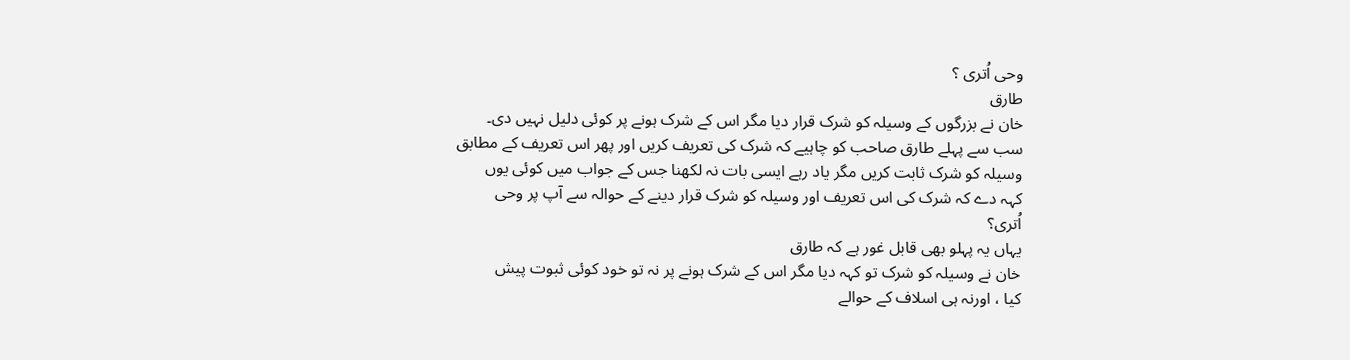وحی اُتری ؟
طارق
خان نے بزرگوں کے وسیلہ کو شرک قرار دیا مگر اس کے شرک ہونے پر کوئی دلیل نہیں دی۔
سب سے پہلے طارق صاحب کو چاہیے کہ شرک کی تعریف کریں اور پھر اس تعریف کے مطابق
وسیلہ کو شرک ثابت کریں مگر یاد رہے ایسی بات نہ لکھنا جس کے جواب میں کوئی یوں
کہہ دے کہ شرک کی اس تعریف اور وسیلہ کو شرک قرار دینے کے حوالہ سے آپ پر وحی
اُتری؟
یہاں یہ پہلو بھی قابل غور ہے کہ طارق
خان نے وسیلہ کو شرک تو کہہ دیا مگر اس کے شرک ہونے پر نہ تو خود کوئی ثبوت پیش
کیا ، اورنہ ہی اسلاف کے حوالے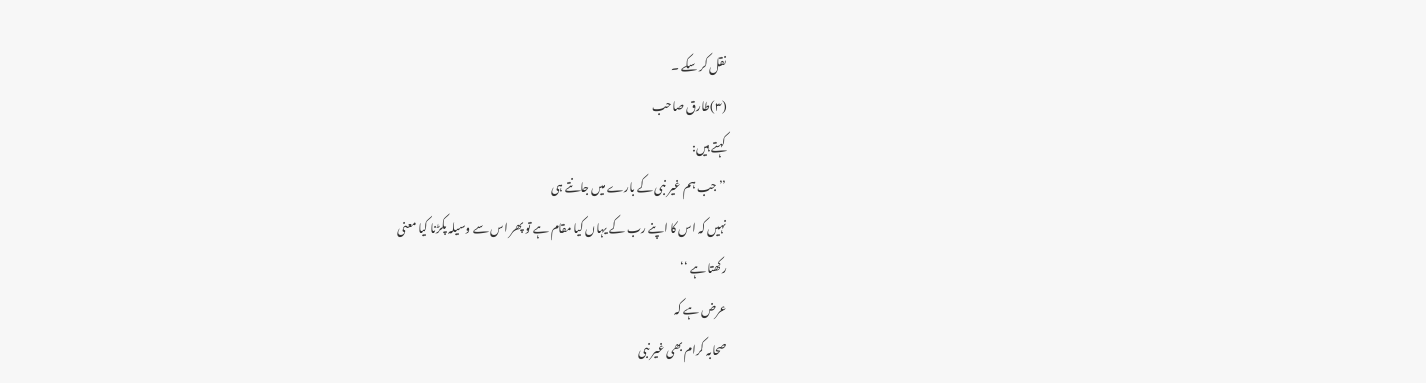نقل کر سکے ۔
(۳)طارق صاحب
کہتے ہیں:
’’جب ہم غیر نبی کے بارے میں جانتے ہی
نہیں کہ اس کا اپنے رب کے یہاں کیا مقام ہے تو پھر اس سے وسیلہ پکڑنا کیا معنی
رکھتا ہے ‘‘
عرض ہے کہ
صحابہ کرام بھی غیر نبی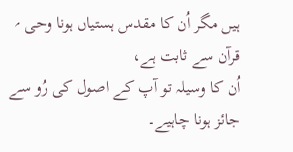ہیں مگر اُن کا مقدس ہستیاں ہونا وحی ؍ قرآن سے ثابت ہے،
اُن کا وسیلہ تو آپ کے اصول کی رُو سے جائز ہونا چاہیے۔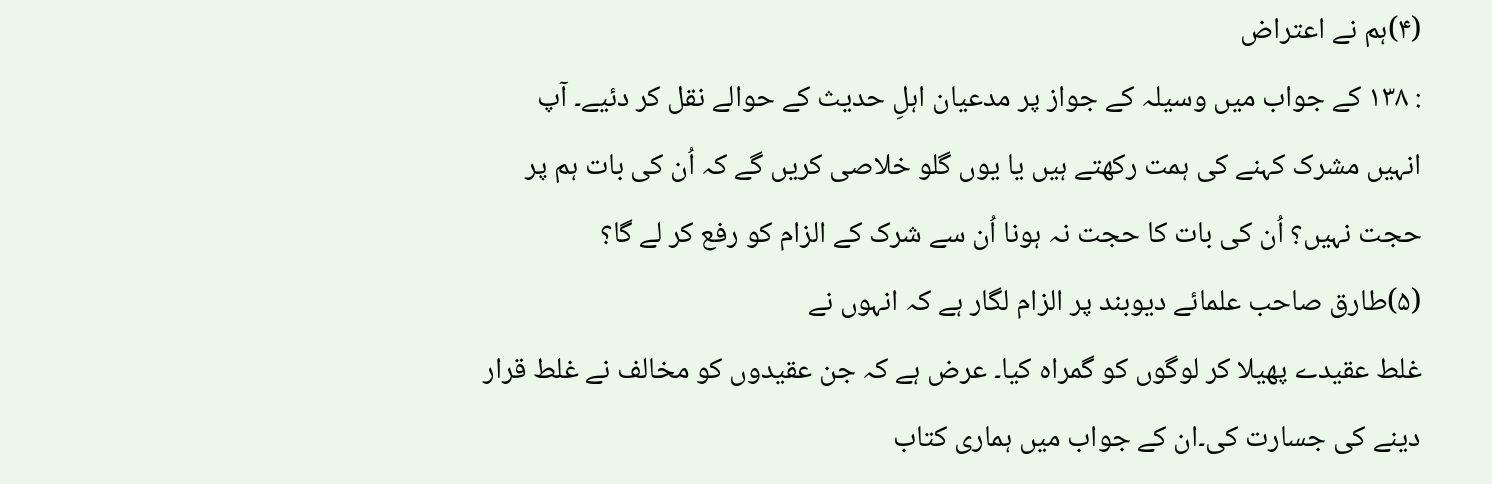(۴)ہم نے اعتراض
: ۱۳۸ کے جواب میں وسیلہ کے جواز پر مدعیان اہلِ حدیث کے حوالے نقل کر دئیے۔ آپ
انہیں مشرک کہنے کی ہمت رکھتے ہیں یا یوں گلو خلاصی کریں گے کہ اُن کی بات ہم پر
حجت نہیں؟ اُن کی بات کا حجت نہ ہونا اُن سے شرک کے الزام کو رفع کر لے گا؟
(۵)طارق صاحب علمائے دیوبند پر الزام لگار ہے کہ انہوں نے
غلط عقیدے پھیلا کر لوگوں کو گمراہ کیا۔ عرض ہے کہ جن عقیدوں کو مخالف نے غلط قرار
دینے کی جسارت کی۔ان کے جواب میں ہماری کتاب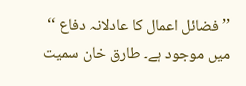’’ فضائل اعمال کا عادلانہ دفاع ‘‘
میں موجود ہے۔ طارق خان سمیت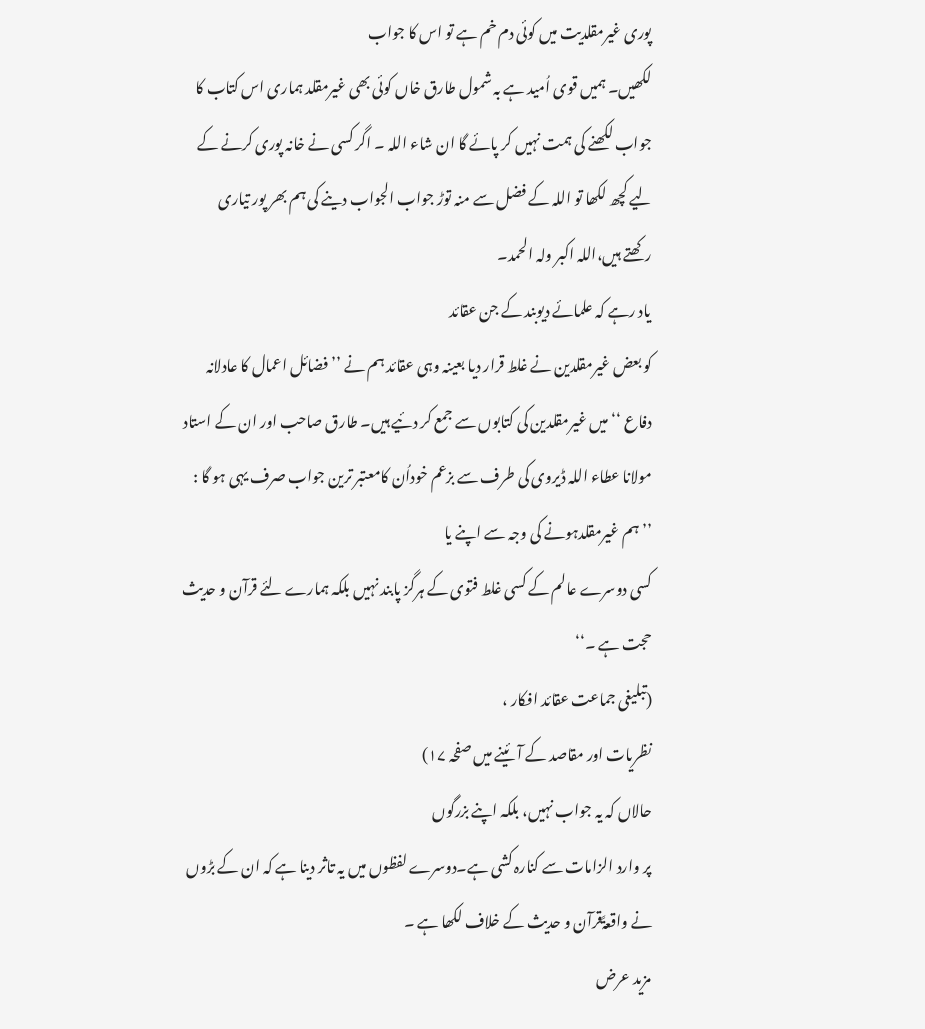پوری غیرمقلدیت میں کوئی دم خم ہے تو اس کا جواب
لکھیں۔ ہمیں قوی اُمید ہے بہ شمول طارق خاں کوئی بھی غیرمقلد ہماری اس کتاب کا
جواب لکھنے کی ہمت نہیں کر پائے گا ان شاء اللہ ۔ اگر کسی نے خانہ پوری کرنے کے
لیے کچھ لکھا تو اللہ کے فضل سے منہ توڑ جواب الجواب دینے کی ہم بھر پور تیاری
رکھتے ہیں،اللہ اکبر ولہ الحمد۔
یاد رہے کہ علمائے دیوبند کے جن عقائد
کو بعض غیرمقلدین نے غلط قرار دیا بعینہ وہی عقائد ہم نے ’’فضائل اعمال کا عادلانہ
دفاع ‘‘ میں غیرمقلدین کی کتابوں سے جمع کر دئیے ہیں۔ طارق صاحب اور ان کے استاد
مولانا عطاء اللہ ڈیروی کی طرف سے بزعم خوداُن کامعتبر ترین جواب صرف یہی ہو گا :
’’ ہم غیرمقلدہونے کی وجہ سے اپنے یا
کسی دوسرے عالم کے کسی غلط فتوی کے ہرگز پابند نہیں بلکہ ہمارے لئے قرآن و حدیث
حجت ہے ۔‘‘
(تبلیغی جماعت عقائد افکار ،
نظریات اور مقاصد کے آئینے میں صفحہ ۱۷)
حالاں کہ یہ جواب نہیں، بلکہ اپنے بزرگوں
پر وارد الزامات سے کنارہ کشی ہے۔دوسرے لفظوں میں یہ تاثر دینا ہے کہ ان کے بڑوں
نے واقعۃًقرآن و حدیث کے خلاف لکھا ہے ۔
مزید عرض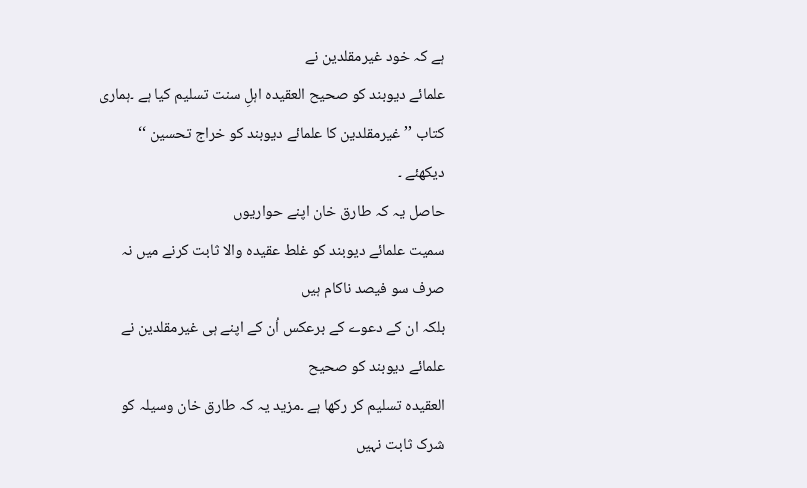ہے کہ خود غیرمقلدین نے
علمائے دیوبند کو صحیح العقیدہ اہلِ سنت تسلیم کیا ہے ۔ہماری کتاب ’’غیرمقلدین کا علمائے دیوبند کو خراج تحسین ‘‘
دیکھئے ۔
حاصل یہ کہ طارق خان اپنے حواریوں
سمیت علمائے دیوبند کو غلط عقیدہ والا ثابت کرنے میں نہ صرف سو فیصد ناکام ہیں
بلکہ ان کے دعوے کے برعکس اُن کے اپنے ہی غیرمقلدین نے علمائے دیوبند کو صحیح
العقیدہ تسلیم کر رکھا ہے ۔مزید یہ کہ طارق خان وسیلہ کو شرک ثابت نہیں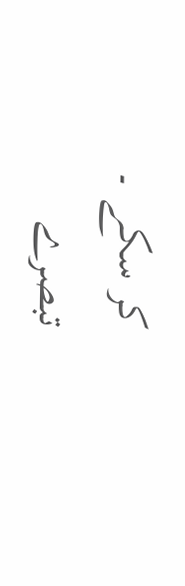کر سکے ۔
تبصرے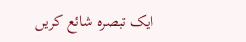ایک تبصرہ شائع کریں